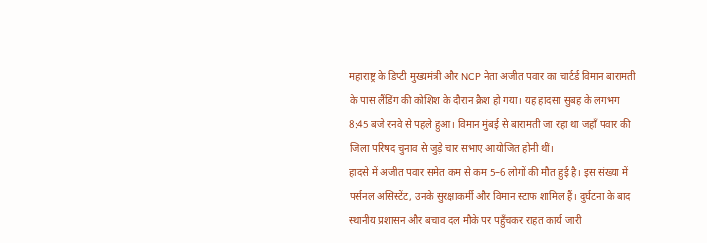महाराष्ट्र के डिप्टी मुख्यमंत्री और NCP नेता अजीत पवार का चार्टर्ड विमान बारामती के पास लैंडिंग की कोशिश के दौरान क्रैश हो गया। यह हादसा सुबह के लगभग 8:45 बजे रनवे से पहले हुआ। विमान मुंबई से बारामती जा रहा था जहाँ पवार की जिला परिषद चुनाव से जुड़े चार सभाए आयोजित होनी थीं।
हादसे में अजीत पवार समेत कम से कम 5–6 लोगों की मौत हुई है। इस संख्या में पर्सनल असिस्टेंट, उनके सुरक्षाकर्मी और विमान स्टाफ शामिल हैं। दुर्घटना के बाद स्थानीय प्रशासन और बचाव दल मौके पर पहुँचकर राहत कार्य जारी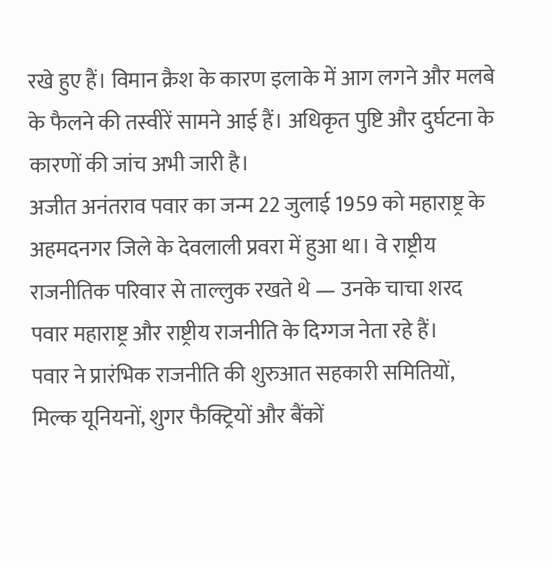रखे हुए हैं। विमान क्रैश के कारण इलाके में आग लगने और मलबे के फैलने की तस्वीरें सामने आई हैं। अधिकृत पुष्टि और दुर्घटना के कारणों की जांच अभी जारी है।
अजीत अनंतराव पवार का जन्म 22 जुलाई 1959 को महाराष्ट्र के अहमदनगर जिले के देवलाली प्रवरा में हुआ था। वे राष्ट्रीय राजनीतिक परिवार से ताल्लुक रखते थे — उनके चाचा शरद पवार महाराष्ट्र और राष्ट्रीय राजनीति के दिग्गज नेता रहे हैं।
पवार ने प्रारंभिक राजनीति की शुरुआत सहकारी समितियों, मिल्क यूनियनों, शुगर फैक्ट्रियों और बैंकों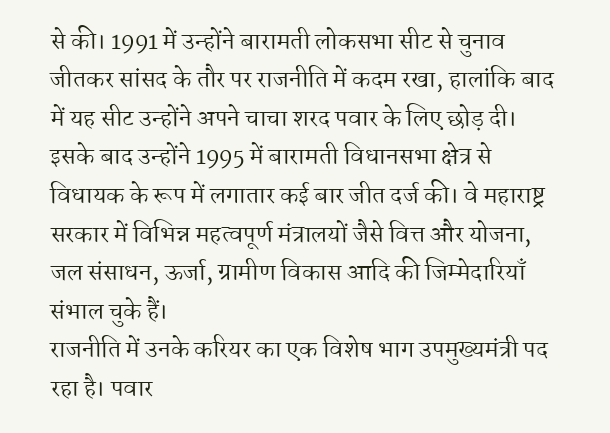से की। 1991 में उन्होंने बारामती लोकसभा सीट से चुनाव जीतकर सांसद के तौर पर राजनीति में कदम रखा, हालांकि बाद में यह सीट उन्होंने अपने चाचा शरद पवार के लिए छोड़ दी।
इसके बाद उन्होंने 1995 में बारामती विधानसभा क्षेत्र से विधायक के रूप में लगातार कई बार जीत दर्ज की। वे महाराष्ट्र सरकार में विभिन्न महत्वपूर्ण मंत्रालयों जैसे वित्त और योजना, जल संसाधन, ऊर्जा, ग्रामीण विकास आदि की जिम्मेदारियाँ संभाल चुके हैं।
राजनीति में उनके करियर का एक विशेष भाग उपमुख्यमंत्री पद रहा है। पवार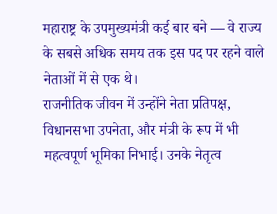महाराष्ट्र के उपमुख्यमंत्री कई बार बने — वे राज्य के सबसे अधिक समय तक इस पद पर रहने वाले नेताओं में से एक थे।
राजनीतिक जीवन में उन्होंने नेता प्रतिपक्ष, विधानसभा उपनेता, और मंत्री के रूप में भी महत्वपूर्ण भूमिका निभाई। उनके नेतृत्व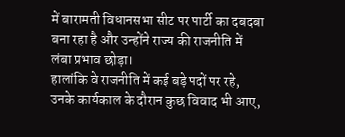में बारामती विधानसभा सीट पर पार्टी का दबदबा बना रहा है और उन्होंने राज्य की राजनीति में लंबा प्रभाव छोड़ा।
हालांकि वे राजनीति में कई बड़े पदों पर रहे, उनके कार्यकाल के दौरान कुछ विवाद भी आए,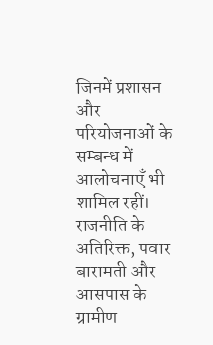जिनमें प्रशासन और परियोजनाओं के सम्बन्ध में आलोचनाएँ भी शामिल रहीं।
राजनीति के अतिरिक्त, पवार बारामती और आसपास के ग्रामीण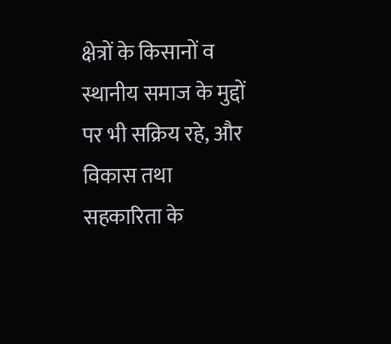क्षेत्रों के किसानों व स्थानीय समाज के मुद्दों पर भी सक्रिय रहे, और विकास तथा सहकारिता के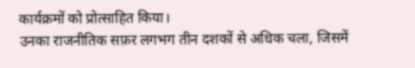कार्यक्रमों को प्रोत्साहित किया।
उनका राजनीतिक सफ़र लगभग तीन दशकों से अधिक चला, जिसमें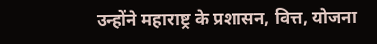उन्होंने महाराष्ट्र के प्रशासन, वित्त, योजना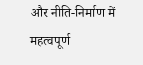और नीति-निर्माण में महत्वपूर्ण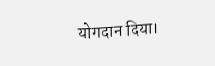योगदान दिया।